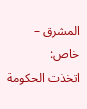المشرق – خاص:
اتخذت الحكومة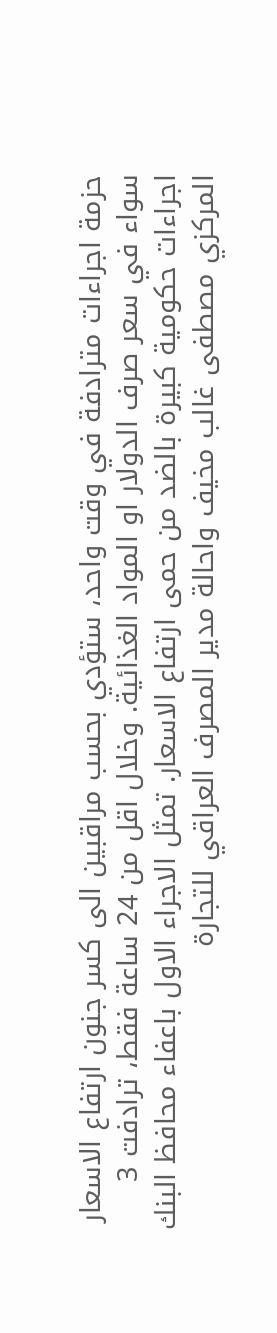حزمة اجراءات مترادفة في وقت واحد، ستؤدي بحسب مراقبين الى كسر جنون ارتفاع الاسعار سواء في سعر صرف الدولار او المواد الغذائية. وخلال اقل من 24 ساعة فقط، ترادفت 3 اجراءات حكومية كبيرة بالضد من حمى ارتفاع الاسعار. تمثل الاجراء الاول باعفاء محافظ البنك المركزي مصطفى غالب مخيف واحالة مدير المصرف العراقي للتجارة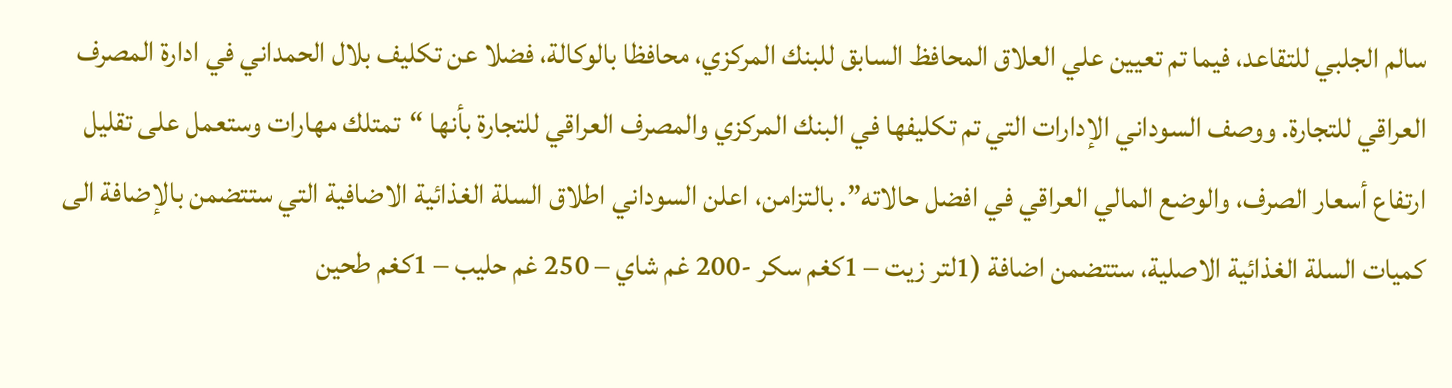سالم الجلبي للتقاعد، فيما تم تعيين علي العلاق المحافظ السابق للبنك المركزي، محافظا بالوكالة، فضلا عن تكليف بلال الحمداني في ادارة المصرف العراقي للتجارة. ووصف السوداني الإدارات التي تم تكليفها في البنك المركزي والمصرف العراقي للتجارة بأنها “تمتلك مهارات وستعمل على تقليل ارتفاع أسعار الصرف، والوضع المالي العراقي في افضل حالاته”. بالتزامن، اعلن السوداني اطلاق السلة الغذائية الاضافية التي ستتضمن بالإضافة الى كميات السلة الغذائية الاصلية، ستتضمن اضافة (1لتر زيت – 1كغم سكر -200 غم شاي – 250 غم حليب – 1كغم طحين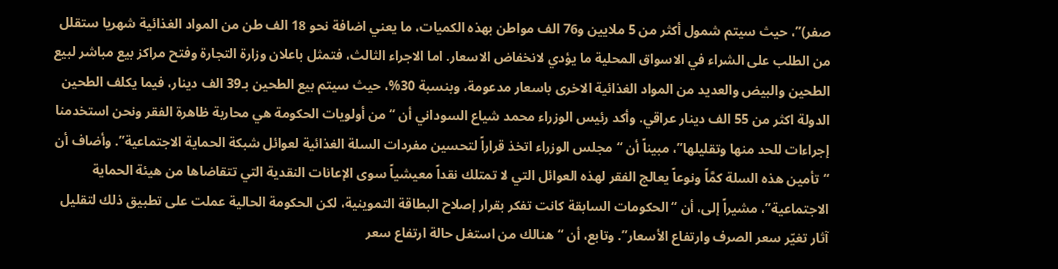صفر)”، حيث سيتم شمول أكثر من 5 ملايين و76 الف مواطن بهذه الكميات، ما يعني اضافة نحو 18 الف طن من المواد الغذائية شهريا ستقلل من الطلب على الشراء في الاسواق المحلية ما يؤدي لانخفاض الاسعار. اما الاجراء الثالث، فتمثل باعلان وزارة التجارة وفتح مراكز بيع مباشر لبيع الطحين والبيض والعديد من المواد الغذائية الاخرى باسعار مدعومة، وبنسبة 30%، حيث سيتم بيع الطحين بـ39 الف دينار، فيما يكلف الطحين الدولة اكثر من 55 الف دينار عراقي. وأكد رئيس الوزراء محمد شياع السوداني أن “من أولويات الحكومة هي محاربة ظاهرة الفقر ونحن استخدمنا إجراءات للحد منها وتقليلها”، مبيناً أن “مجلس الوزراء اتخذ قراراً لتحسين مفردات السلة الغذائية لعوائل شبكة الحماية الاجتماعية”. وأضاف أن “تأمين هذه السلة كمَّاً ونوعاً يعالج الفقر لهذه العوائل التي لا تمتلك نقداً معيشياً سوى الإعانات النقدية التي تتقاضاها من هيئة الحماية الاجتماعية”، مشيراً إلى، أن “الحكومات السابقة كانت تفكر بقرار إصلاح البطاقة التموينية، لكن الحكومة الحالية عملت على تطبيق ذلك لتقليل آثار تغيّر سعر الصرف وارتفاع الأسعار”. وتابع، أن “هنالك من استغل حالة ارتفاع سعر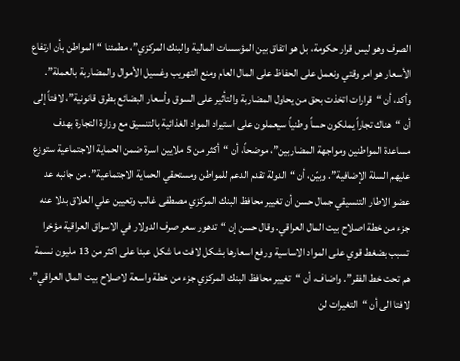الصرف وهو ليس قرار حكومة، بل هو اتفاق بين المؤسسات المالية والبنك المركزي”، مطمئنا “المواطن بأن ارتفاع الأسعار هو امر وقتي ونعمل على الحفاظ على المال العام ومنع التهريب وغسيل الأموال والمضاربة بالعملة”. وأكد، أن “قرارات اتخذت بحق من يحاول المضاربة والتأثير على السوق وأسعار البضائع بطرق قانونية”، لافتاً إلى أن “هناك تجاراً يملكون حساً وطنياً سيعملون على استيراد المواد الغذائية بالتنسيق مع وزارة التجارة بهدف مساعدة المواطنين ومواجهة المضاربين”، موضحاً، أن “أكثر من 5 ملايين اسرة ضمن الحماية الاجتماعية ستوزع عليهم السلة الإضافية”. وبيّن، أن “الدولة تقدم الدعم للمواطن ومستحقي الحماية الاجتماعية”. من جانبه عد عضو الاطار التنسيقي جمال حسن أن تغيير محافظ البنك المركزي مصطفى غالب وتعيين علي العلاق بدلا عنه جزء من خطة اصلاح بيت المال العراقي. وقال حسن إن “تدهور سعر صرف الدولار في الاسواق العراقية مؤخرا تسبب بضغط قوي على المواد الاساسية ورفع اسعارها بشكل لافت ما شكل عبئا على اكثر من 13 مليون نسمة هم تحت خط الفقر”. واضاف، أن “تغيير محافظ البنك المركزي جزء من خطة واسعة لاصلاح بيت المال العراقي”، لافتا الى أن “التغيرات لن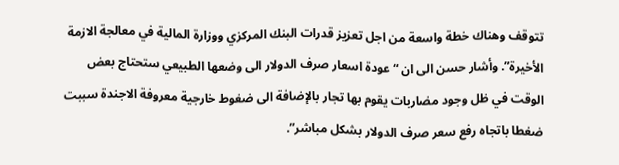تتوقف وهناك خطة واسعة من اجل تعزيز قدرات البنك المركزي ووزارة المالية في معالجة الازمة الأخيرة”. وأشار حسن الى ان “عودة اسعار صرف الدولار الى وضعها الطبيعي ستحتاج بعض الوقت في ظل وجود مضاربات يقوم بها تجار بالإضافة الى ضغوط خارجية معروفة الاجندة سببت ضغطا باتجاه رفع سعر صرف الدولار بشكل مباشر”.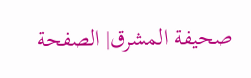صحيفة المشرق| الصفحة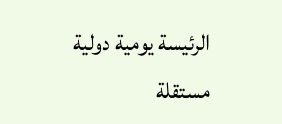الرئيسة يومية دولية مستقلة